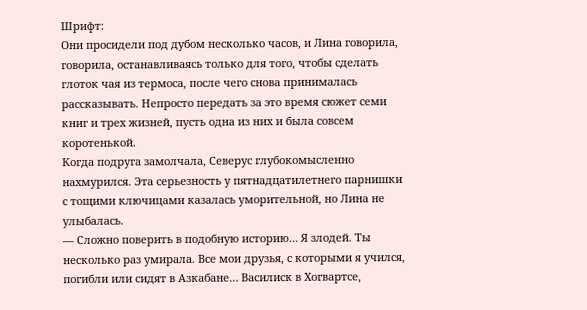Шрифт:
Они просидели под дубом несколько часов, и Лина говорила, говорила, останавливаясь только для того, чтобы сделать глоток чая из термоса, после чего снова принималась рассказывать. Непросто передать за это время сюжет семи книг и трех жизней, пусть одна из них и была совсем коротенькой.
Когда подруга замолчала, Северус глубокомысленно нахмурился. Эта серьезность у пятнадцатилетнего парнишки с тощими ключицами казалась уморительной, но Лина не улыбалась.
— Сложно поверить в подобную историю… Я злодей. Ты несколько раз умирала. Все мои друзья, с которыми я учился, погибли или сидят в Азкабане… Василиск в Хогвартсе,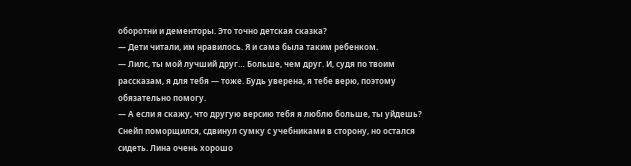оборотни и дементоры. Это точно детская сказка?
— Дети читали, им нравилось. Я и сама была таким ребенком.
— Лилс, ты мой лучший друг… Больше, чем друг. И, судя по твоим рассказам, я для тебя — тоже. Будь уверена, я тебе верю, поэтому обязательно помогу.
— А если я скажу, что другую версию тебя я люблю больше, ты уйдешь?
Снейп поморщился, сдвинул сумку с учебниками в сторону, но остался сидеть. Лина очень хорошо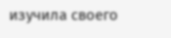изучила своего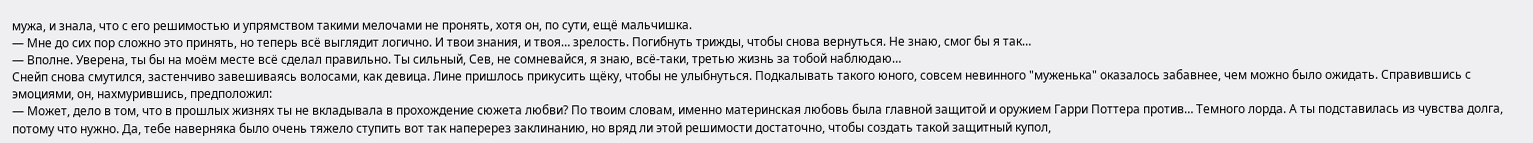мужа, и знала, что с его решимостью и упрямством такими мелочами не пронять, хотя он, по сути, ещё мальчишка.
— Мне до сих пор сложно это принять, но теперь всё выглядит логично. И твои знания, и твоя… зрелость. Погибнуть трижды, чтобы снова вернуться. Не знаю, смог бы я так…
— Вполне. Уверена, ты бы на моём месте всё сделал правильно. Ты сильный, Сев, не сомневайся, я знаю, всё-таки, третью жизнь за тобой наблюдаю…
Снейп снова смутился, застенчиво завешиваясь волосами, как девица. Лине пришлось прикусить щёку, чтобы не улыбнуться. Подкалывать такого юного, совсем невинного "муженька" оказалось забавнее, чем можно было ожидать. Справившись с эмоциями, он, нахмурившись, предположил:
— Может, дело в том, что в прошлых жизнях ты не вкладывала в прохождение сюжета любви? По твоим словам, именно материнская любовь была главной защитой и оружием Гарри Поттера против… Темного лорда. А ты подставилась из чувства долга, потому что нужно. Да, тебе наверняка было очень тяжело ступить вот так наперерез заклинанию, но вряд ли этой решимости достаточно, чтобы создать такой защитный купол,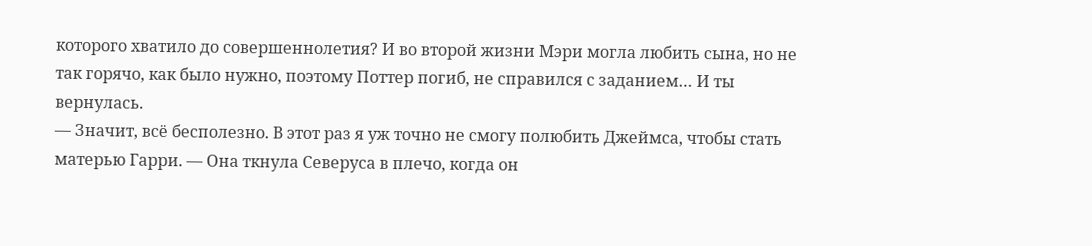которого хватило до совершеннолетия? И во второй жизни Мэри могла любить сына, но не так горячо, как было нужно, поэтому Поттер погиб, не справился с заданием… И ты вернулась.
— Значит, всё бесполезно. В этот раз я уж точно не смогу полюбить Джеймса, чтобы стать матерью Гарри. — Она ткнула Северуса в плечо, когда он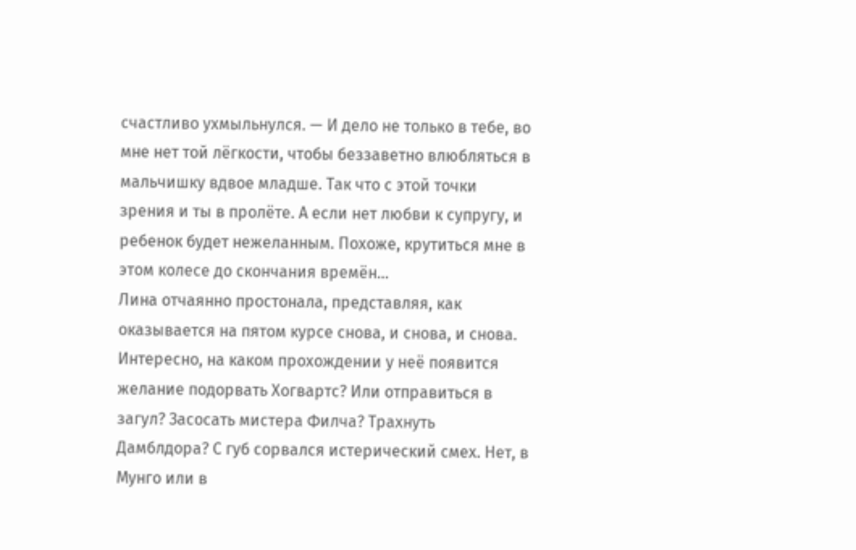счастливо ухмыльнулся. — И дело не только в тебе, во мне нет той лёгкости, чтобы беззаветно влюбляться в мальчишку вдвое младше. Так что с этой точки зрения и ты в пролёте. А если нет любви к супругу, и ребенок будет нежеланным. Похоже, крутиться мне в этом колесе до скончания времён…
Лина отчаянно простонала, представляя, как оказывается на пятом курсе снова, и снова, и снова. Интересно, на каком прохождении у неё появится желание подорвать Хогвартс? Или отправиться в загул? Засосать мистера Филча? Трахнуть Дамблдора? С губ сорвался истерический смех. Нет, в Мунго или в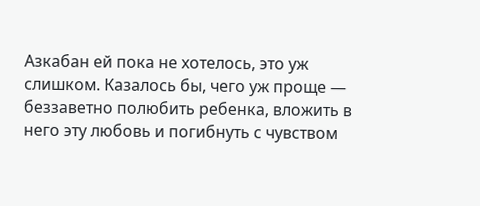Азкабан ей пока не хотелось, это уж слишком. Казалось бы, чего уж проще — беззаветно полюбить ребенка, вложить в него эту любовь и погибнуть с чувством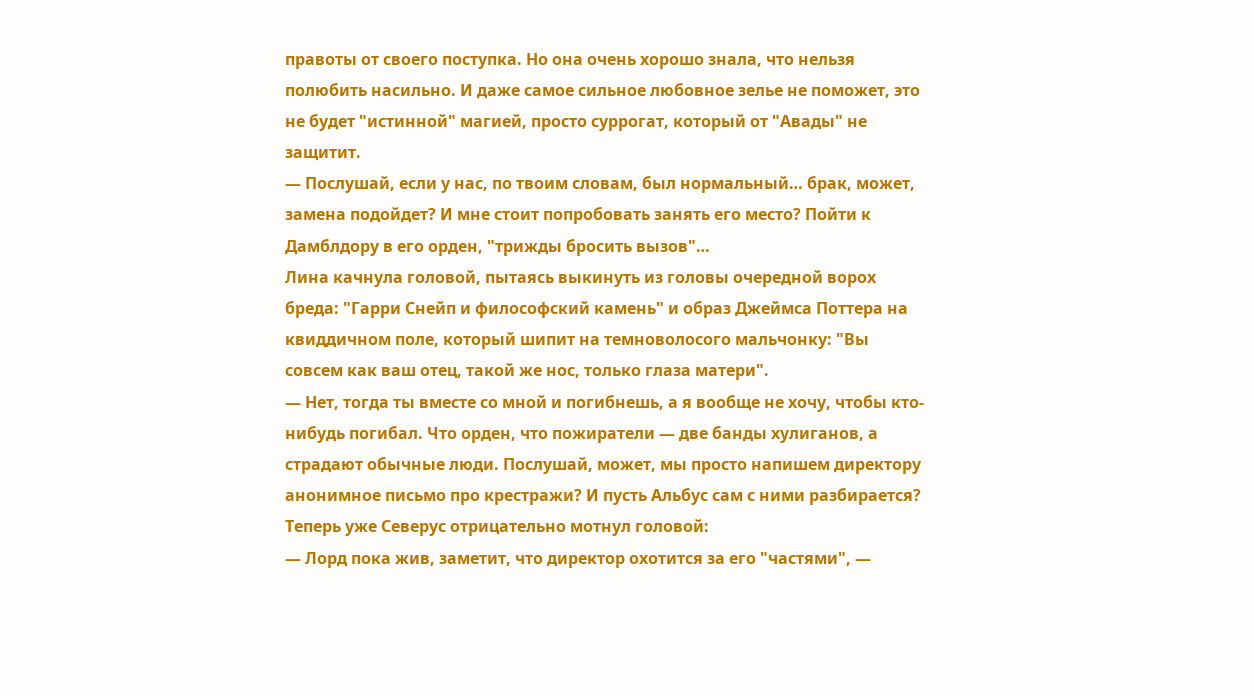правоты от своего поступка. Но она очень хорошо знала, что нельзя полюбить насильно. И даже самое сильное любовное зелье не поможет, это не будет "истинной" магией, просто суррогат, который от "Авады" не защитит.
— Послушай, если у нас, по твоим словам, был нормальный… брак, может, замена подойдет? И мне стоит попробовать занять его место? Пойти к Дамблдору в его орден, "трижды бросить вызов"…
Лина качнула головой, пытаясь выкинуть из головы очередной ворох бреда: "Гарри Снейп и философский камень" и образ Джеймса Поттера на квиддичном поле, который шипит на темноволосого мальчонку: "Вы совсем как ваш отец, такой же нос, только глаза матери".
— Нет, тогда ты вместе со мной и погибнешь, а я вообще не хочу, чтобы кто-нибудь погибал. Что орден, что пожиратели — две банды хулиганов, а страдают обычные люди. Послушай, может, мы просто напишем директору анонимное письмо про крестражи? И пусть Альбус сам с ними разбирается?
Теперь уже Северус отрицательно мотнул головой:
— Лорд пока жив, заметит, что директор охотится за его "частями", —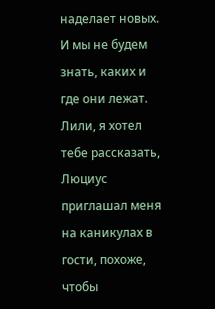наделает новых. И мы не будем знать, каких и где они лежат. Лили, я хотел тебе рассказать, Люциус приглашал меня на каникулах в гости, похоже, чтобы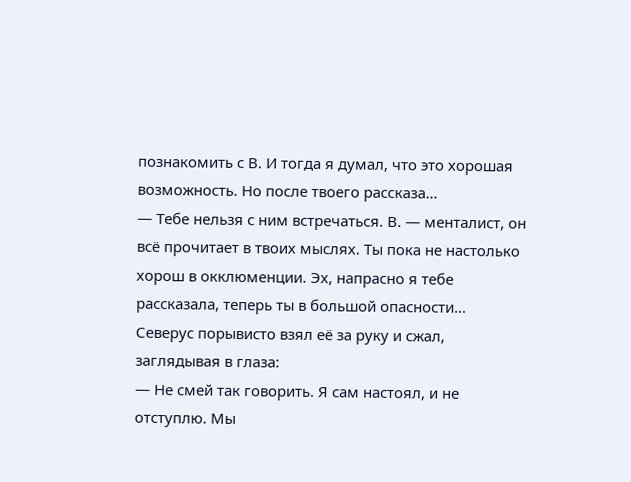познакомить с В. И тогда я думал, что это хорошая возможность. Но после твоего рассказа…
— Тебе нельзя с ним встречаться. В. — менталист, он всё прочитает в твоих мыслях. Ты пока не настолько хорош в окклюменции. Эх, напрасно я тебе рассказала, теперь ты в большой опасности…
Северус порывисто взял её за руку и сжал, заглядывая в глаза:
— Не смей так говорить. Я сам настоял, и не отступлю. Мы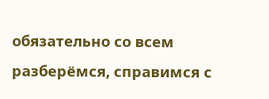обязательно со всем разберёмся, справимся с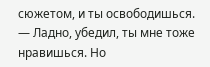сюжетом, и ты освободишься.
— Ладно, убедил, ты мне тоже нравишься. Но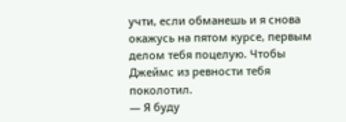учти, если обманешь и я снова окажусь на пятом курсе, первым делом тебя поцелую. Чтобы Джеймс из ревности тебя поколотил.
— Я буду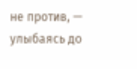не против, — улыбаясь до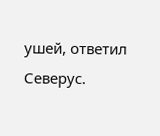ушей, ответил Северус.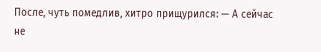После, чуть помедлив, хитро прищурился: — А сейчас не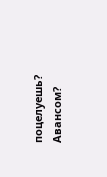поцелуешь? Авансом?